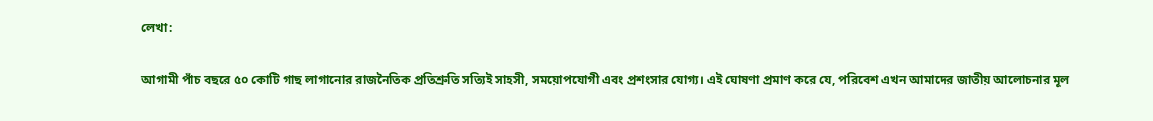লেখা:

আগামী পাঁচ বছরে ৫০ কোটি গাছ লাগানোর রাজনৈতিক প্রতিশ্রুতি সত্যিই সাহসী, সময়োপযোগী এবং প্রশংসার যোগ্য। এই ঘোষণা প্রমাণ করে যে, পরিবেশ এখন আমাদের জাতীয় আলোচনার মূল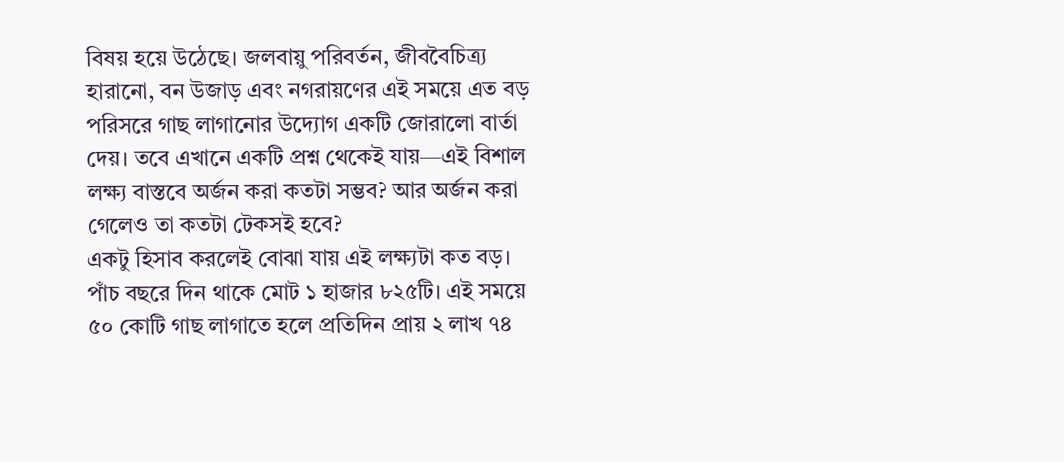বিষয় হয়ে উঠেছে। জলবায়ু পরিবর্তন, জীববৈচিত্র্য হারানো, বন উজাড় এবং নগরায়ণের এই সময়ে এত বড় পরিসরে গাছ লাগানোর উদ্যোগ একটি জোরালো বার্তা দেয়। তবে এখানে একটি প্রশ্ন থেকেই যায়—এই বিশাল লক্ষ্য বাস্তবে অর্জন করা কতটা সম্ভব? আর অর্জন করা গেলেও তা কতটা টেকসই হবে?
একটু হিসাব করলেই বোঝা যায় এই লক্ষ্যটা কত বড়। পাঁচ বছরে দিন থাকে মোট ১ হাজার ৮২৫টি। এই সময়ে ৫০ কোটি গাছ লাগাতে হলে প্রতিদিন প্রায় ২ লাখ ৭৪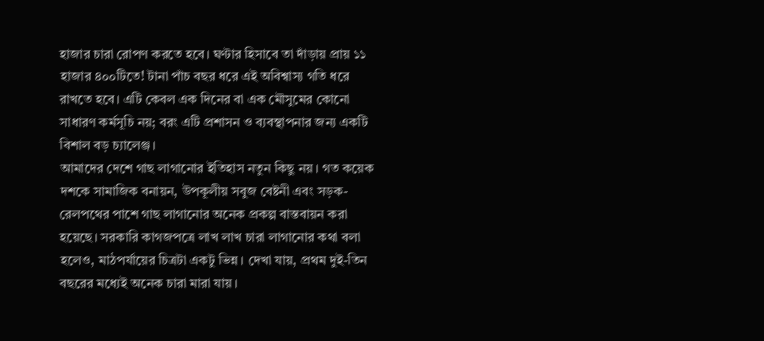হাজার চারা রোপণ করতে হবে। ঘণ্টার হিসাবে তা দাঁড়ায় প্রায় ১১ হাজার ৪০০টিতে! টানা পাঁচ বছর ধরে এই অবিশ্বাস্য গতি ধরে রাখতে হবে। এটি কেবল এক দিনের বা এক মৌসুমের কোনো সাধারণ কর্মসূচি নয়; বরং এটি প্রশাসন ও ব্যবস্থাপনার জন্য একটি বিশাল বড় চ্যালেঞ্জ।
আমাদের দেশে গাছ লাগানোর ইতিহাস নতুন কিছু নয়। গত কয়েক দশকে সামাজিক বনায়ন, উপকূলীয় সবুজ বেষ্টনী এবং সড়ক-রেলপথের পাশে গাছ লাগানোর অনেক প্রকল্প বাস্তবায়ন করা হয়েছে। সরকারি কাগজপত্রে লাখ লাখ চারা লাগানোর কথা বলা হলেও, মাঠপর্যায়ের চিত্রটা একটু ভিন্ন। দেখা যায়, প্রথম দুই-তিন বছরের মধ্যেই অনেক চারা মারা যায়।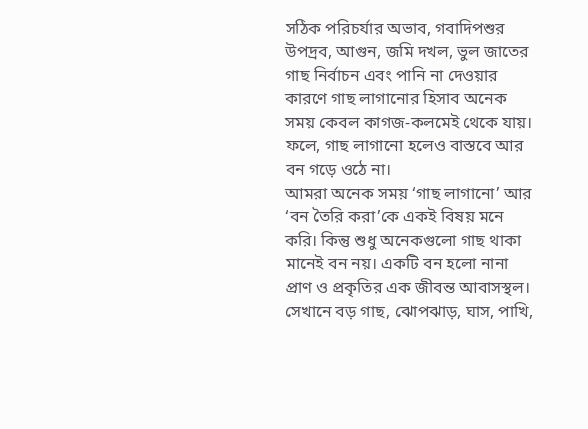সঠিক পরিচর্যার অভাব, গবাদিপশুর উপদ্রব, আগুন, জমি দখল, ভুল জাতের গাছ নির্বাচন এবং পানি না দেওয়ার কারণে গাছ লাগানোর হিসাব অনেক সময় কেবল কাগজ-কলমেই থেকে যায়। ফলে, গাছ লাগানো হলেও বাস্তবে আর বন গড়ে ওঠে না।
আমরা অনেক সময় ‘গাছ লাগানো’ আর ‘বন তৈরি করা’কে একই বিষয় মনে করি। কিন্তু শুধু অনেকগুলো গাছ থাকা মানেই বন নয়। একটি বন হলো নানা প্রাণ ও প্রকৃতির এক জীবন্ত আবাসস্থল। সেখানে বড় গাছ, ঝোপঝাড়, ঘাস, পাখি,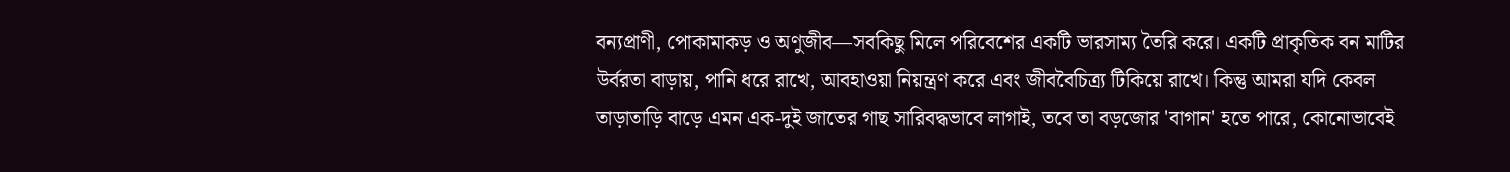বন্যপ্রাণী, পোকামাকড় ও অণুজীব—সবকিছু মিলে পরিবেশের একটি ভারসাম্য তৈরি করে। একটি প্রাকৃতিক বন মাটির উর্বরতা বাড়ায়, পানি ধরে রাখে, আবহাওয়া নিয়ন্ত্রণ করে এবং জীববৈচিত্র্য টিকিয়ে রাখে। কিন্তু আমরা যদি কেবল তাড়াতাড়ি বাড়ে এমন এক-দুই জাতের গাছ সারিবদ্ধভাবে লাগাই, তবে তা বড়জোর 'বাগান' হতে পারে, কোনোভাবেই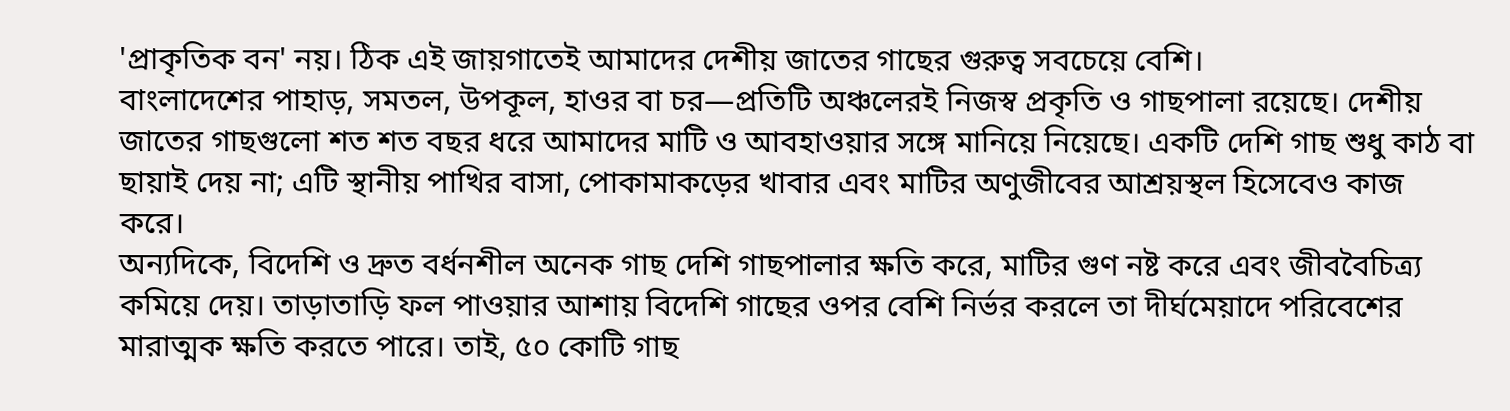'প্রাকৃতিক বন' নয়। ঠিক এই জায়গাতেই আমাদের দেশীয় জাতের গাছের গুরুত্ব সবচেয়ে বেশি।
বাংলাদেশের পাহাড়, সমতল, উপকূল, হাওর বা চর—প্রতিটি অঞ্চলেরই নিজস্ব প্রকৃতি ও গাছপালা রয়েছে। দেশীয় জাতের গাছগুলো শত শত বছর ধরে আমাদের মাটি ও আবহাওয়ার সঙ্গে মানিয়ে নিয়েছে। একটি দেশি গাছ শুধু কাঠ বা ছায়াই দেয় না; এটি স্থানীয় পাখির বাসা, পোকামাকড়ের খাবার এবং মাটির অণুজীবের আশ্রয়স্থল হিসেবেও কাজ করে।
অন্যদিকে, বিদেশি ও দ্রুত বর্ধনশীল অনেক গাছ দেশি গাছপালার ক্ষতি করে, মাটির গুণ নষ্ট করে এবং জীববৈচিত্র্য কমিয়ে দেয়। তাড়াতাড়ি ফল পাওয়ার আশায় বিদেশি গাছের ওপর বেশি নির্ভর করলে তা দীর্ঘমেয়াদে পরিবেশের মারাত্মক ক্ষতি করতে পারে। তাই, ৫০ কোটি গাছ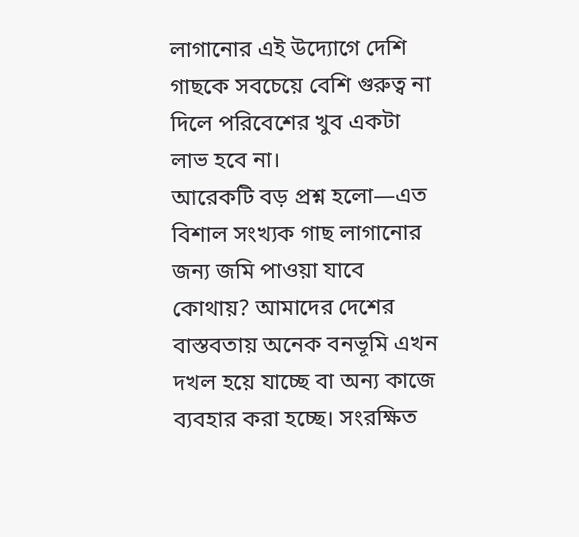লাগানোর এই উদ্যোগে দেশি গাছকে সবচেয়ে বেশি গুরুত্ব না দিলে পরিবেশের খুব একটা লাভ হবে না।
আরেকটি বড় প্রশ্ন হলো—এত বিশাল সংখ্যক গাছ লাগানোর জন্য জমি পাওয়া যাবে কোথায়? আমাদের দেশের বাস্তবতায় অনেক বনভূমি এখন দখল হয়ে যাচ্ছে বা অন্য কাজে ব্যবহার করা হচ্ছে। সংরক্ষিত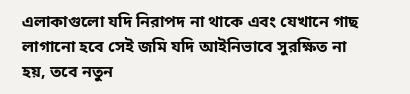এলাকাগুলো যদি নিরাপদ না থাকে এবং যেখানে গাছ লাগানো হবে সেই জমি যদি আইনিভাবে সুরক্ষিত না হয়, তবে নতুন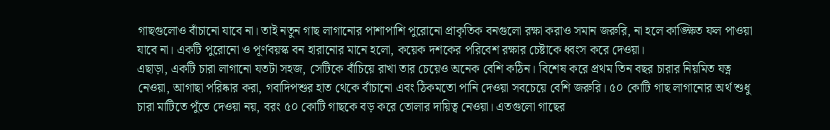গাছগুলোও বাঁচানো যাবে না। তাই নতুন গাছ লাগানোর পাশাপাশি পুরোনো প্রাকৃতিক বনগুলো রক্ষা করাও সমান জরুরি, না হলে কাঙ্ক্ষিত ফল পাওয়া যাবে না। একটি পুরোনো ও পূর্ণবয়স্ক বন হারানোর মানে হলো, কয়েক দশকের পরিবেশ রক্ষার চেষ্টাকে ধ্বংস করে দেওয়া।
এছাড়া, একটি চারা লাগানো যতটা সহজ, সেটিকে বাঁচিয়ে রাখা তার চেয়েও অনেক বেশি কঠিন। বিশেষ করে প্রথম তিন বছর চারার নিয়মিত যত্ন নেওয়া, আগাছা পরিষ্কার করা, গবাদিপশুর হাত থেকে বাঁচানো এবং ঠিকমতো পানি দেওয়া সবচেয়ে বেশি জরুরি। ৫০ কোটি গাছ লাগানোর অর্থ শুধু চারা মাটিতে পুঁতে দেওয়া নয়, বরং ৫০ কোটি গাছকে বড় করে তোলার দায়িত্ব নেওয়া। এতগুলো গাছের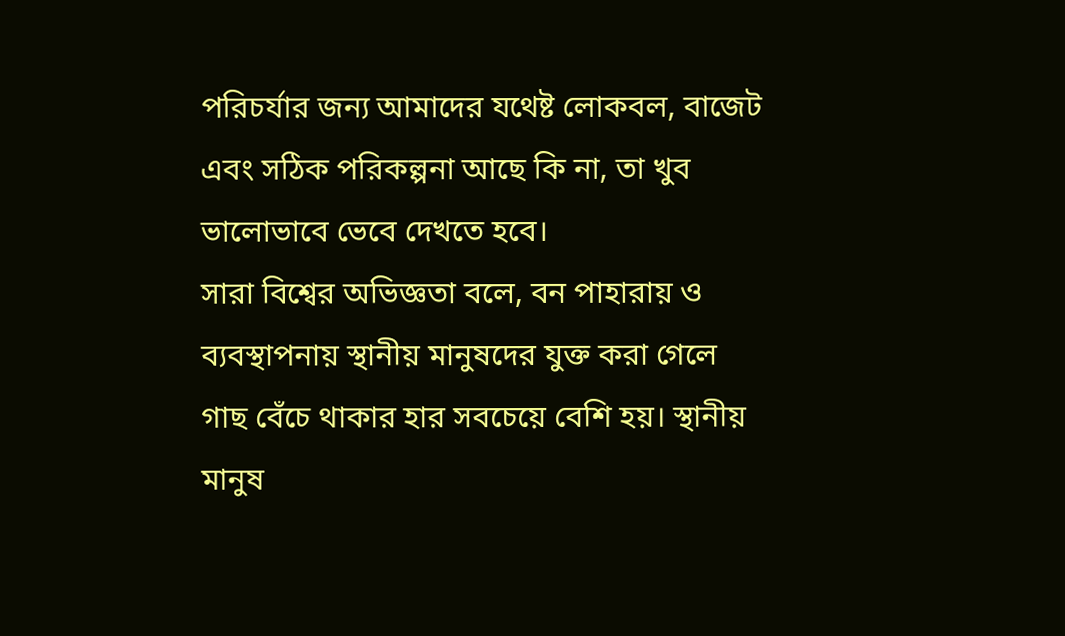পরিচর্যার জন্য আমাদের যথেষ্ট লোকবল, বাজেট এবং সঠিক পরিকল্পনা আছে কি না, তা খুব ভালোভাবে ভেবে দেখতে হবে।
সারা বিশ্বের অভিজ্ঞতা বলে, বন পাহারায় ও ব্যবস্থাপনায় স্থানীয় মানুষদের যুক্ত করা গেলে গাছ বেঁচে থাকার হার সবচেয়ে বেশি হয়। স্থানীয় মানুষ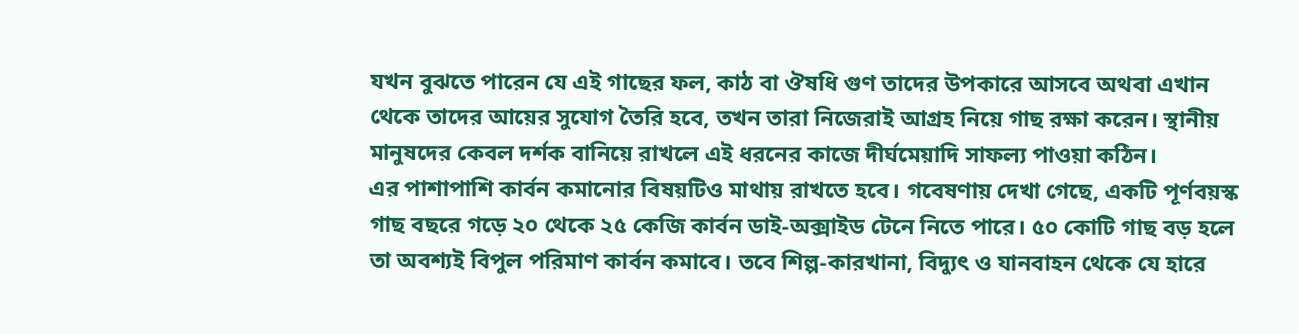যখন বুঝতে পারেন যে এই গাছের ফল, কাঠ বা ঔষধি গুণ তাদের উপকারে আসবে অথবা এখান থেকে তাদের আয়ের সুযোগ তৈরি হবে, তখন তারা নিজেরাই আগ্রহ নিয়ে গাছ রক্ষা করেন। স্থানীয় মানুষদের কেবল দর্শক বানিয়ে রাখলে এই ধরনের কাজে দীর্ঘমেয়াদি সাফল্য পাওয়া কঠিন।
এর পাশাপাশি কার্বন কমানোর বিষয়টিও মাথায় রাখতে হবে। গবেষণায় দেখা গেছে, একটি পূর্ণবয়স্ক গাছ বছরে গড়ে ২০ থেকে ২৫ কেজি কার্বন ডাই-অক্সাইড টেনে নিতে পারে। ৫০ কোটি গাছ বড় হলে তা অবশ্যই বিপুল পরিমাণ কার্বন কমাবে। তবে শিল্প-কারখানা, বিদ্যুৎ ও যানবাহন থেকে যে হারে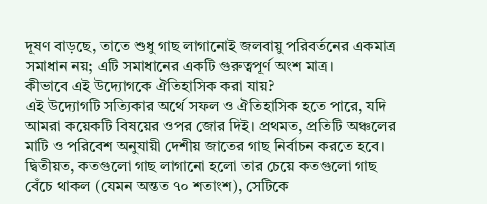দূষণ বাড়ছে, তাতে শুধু গাছ লাগানোই জলবায়ু পরিবর্তনের একমাত্র সমাধান নয়; এটি সমাধানের একটি গুরুত্বপূর্ণ অংশ মাত্র।
কীভাবে এই উদ্যোগকে ঐতিহাসিক করা যায়?
এই উদ্যোগটি সত্যিকার অর্থে সফল ও ঐতিহাসিক হতে পারে, যদি আমরা কয়েকটি বিষয়ের ওপর জোর দিই। প্রথমত, প্রতিটি অঞ্চলের মাটি ও পরিবেশ অনুযায়ী দেশীয় জাতের গাছ নির্বাচন করতে হবে। দ্বিতীয়ত, কতগুলো গাছ লাগানো হলো তার চেয়ে কতগুলো গাছ বেঁচে থাকল (যেমন অন্তত ৭০ শতাংশ), সেটিকে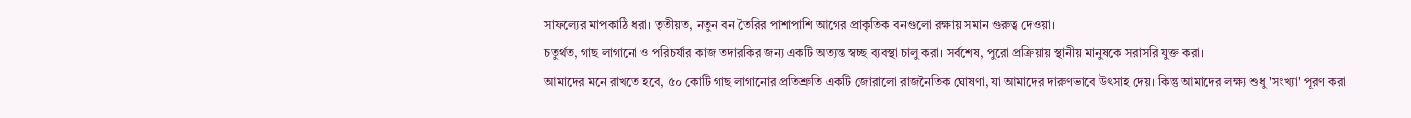সাফল্যের মাপকাঠি ধরা। তৃতীয়ত, নতুন বন তৈরির পাশাপাশি আগের প্রাকৃতিক বনগুলো রক্ষায় সমান গুরুত্ব দেওয়া।
চতুর্থত, গাছ লাগানো ও পরিচর্যার কাজ তদারকির জন্য একটি অত্যন্ত স্বচ্ছ ব্যবস্থা চালু করা। সর্বশেষ, পুরো প্রক্রিয়ায় স্থানীয় মানুষকে সরাসরি যুক্ত করা।
আমাদের মনে রাখতে হবে, ৫০ কোটি গাছ লাগানোর প্রতিশ্রুতি একটি জোরালো রাজনৈতিক ঘোষণা, যা আমাদের দারুণভাবে উৎসাহ দেয়। কিন্তু আমাদের লক্ষ্য শুধু 'সংখ্যা' পূরণ করা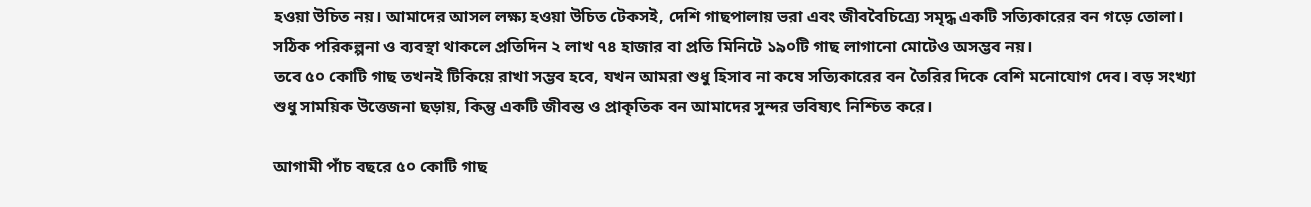হওয়া উচিত নয়। আমাদের আসল লক্ষ্য হওয়া উচিত টেকসই, দেশি গাছপালায় ভরা এবং জীববৈচিত্র্যে সমৃদ্ধ একটি সত্যিকারের বন গড়ে তোলা। সঠিক পরিকল্পনা ও ব্যবস্থা থাকলে প্রতিদিন ২ লাখ ৭৪ হাজার বা প্রতি মিনিটে ১৯০টি গাছ লাগানো মোটেও অসম্ভব নয়।
তবে ৫০ কোটি গাছ তখনই টিকিয়ে রাখা সম্ভব হবে, যখন আমরা শুধু হিসাব না কষে সত্যিকারের বন তৈরির দিকে বেশি মনোযোগ দেব। বড় সংখ্যা শুধু সাময়িক উত্তেজনা ছড়ায়, কিন্তু একটি জীবন্ত ও প্রাকৃতিক বন আমাদের সুন্দর ভবিষ্যৎ নিশ্চিত করে।

আগামী পাঁচ বছরে ৫০ কোটি গাছ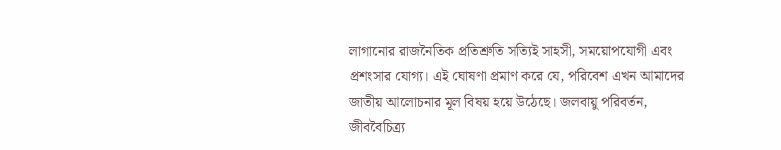লাগানোর রাজনৈতিক প্রতিশ্রুতি সত্যিই সাহসী, সময়োপযোগী এবং প্রশংসার যোগ্য। এই ঘোষণা প্রমাণ করে যে, পরিবেশ এখন আমাদের জাতীয় আলোচনার মূল বিষয় হয়ে উঠেছে। জলবায়ু পরিবর্তন, জীববৈচিত্র্য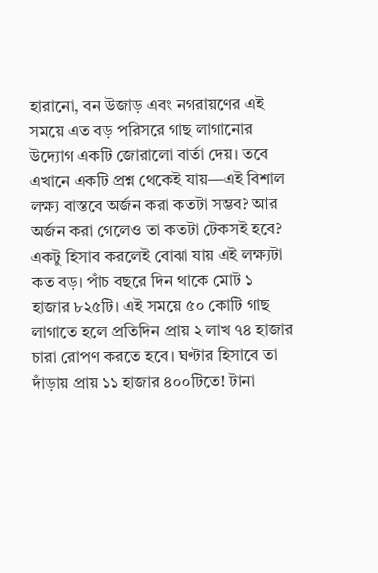হারানো, বন উজাড় এবং নগরায়ণের এই সময়ে এত বড় পরিসরে গাছ লাগানোর উদ্যোগ একটি জোরালো বার্তা দেয়। তবে এখানে একটি প্রশ্ন থেকেই যায়—এই বিশাল লক্ষ্য বাস্তবে অর্জন করা কতটা সম্ভব? আর অর্জন করা গেলেও তা কতটা টেকসই হবে?
একটু হিসাব করলেই বোঝা যায় এই লক্ষ্যটা কত বড়। পাঁচ বছরে দিন থাকে মোট ১ হাজার ৮২৫টি। এই সময়ে ৫০ কোটি গাছ লাগাতে হলে প্রতিদিন প্রায় ২ লাখ ৭৪ হাজার চারা রোপণ করতে হবে। ঘণ্টার হিসাবে তা দাঁড়ায় প্রায় ১১ হাজার ৪০০টিতে! টানা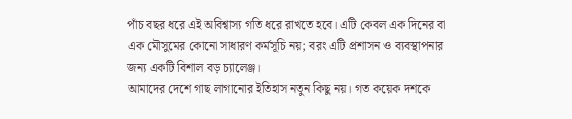পাঁচ বছর ধরে এই অবিশ্বাস্য গতি ধরে রাখতে হবে। এটি কেবল এক দিনের বা এক মৌসুমের কোনো সাধারণ কর্মসূচি নয়; বরং এটি প্রশাসন ও ব্যবস্থাপনার জন্য একটি বিশাল বড় চ্যালেঞ্জ।
আমাদের দেশে গাছ লাগানোর ইতিহাস নতুন কিছু নয়। গত কয়েক দশকে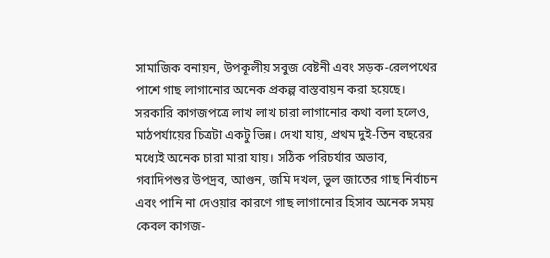সামাজিক বনায়ন, উপকূলীয় সবুজ বেষ্টনী এবং সড়ক-রেলপথের পাশে গাছ লাগানোর অনেক প্রকল্প বাস্তবায়ন করা হয়েছে। সরকারি কাগজপত্রে লাখ লাখ চারা লাগানোর কথা বলা হলেও, মাঠপর্যায়ের চিত্রটা একটু ভিন্ন। দেখা যায়, প্রথম দুই-তিন বছরের মধ্যেই অনেক চারা মারা যায়। সঠিক পরিচর্যার অভাব, গবাদিপশুর উপদ্রব, আগুন, জমি দখল, ভুল জাতের গাছ নির্বাচন এবং পানি না দেওয়ার কারণে গাছ লাগানোর হিসাব অনেক সময় কেবল কাগজ-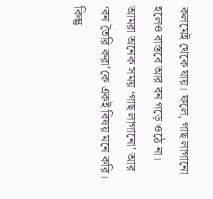কলমেই থেকে যায়। ফলে, গাছ লাগানো হলেও বাস্তবে আর বন গড়ে ওঠে না।
আমরা অনেক সময় ‘গাছ লাগানো’ আর ‘বন তৈরি করা’কে একই বিষয় মনে করি। কিন্তু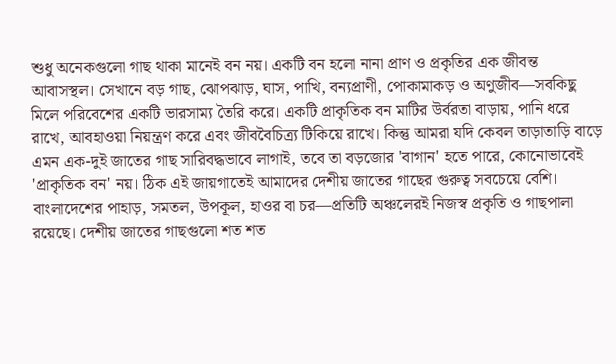শুধু অনেকগুলো গাছ থাকা মানেই বন নয়। একটি বন হলো নানা প্রাণ ও প্রকৃতির এক জীবন্ত আবাসস্থল। সেখানে বড় গাছ, ঝোপঝাড়, ঘাস, পাখি, বন্যপ্রাণী, পোকামাকড় ও অণুজীব—সবকিছু মিলে পরিবেশের একটি ভারসাম্য তৈরি করে। একটি প্রাকৃতিক বন মাটির উর্বরতা বাড়ায়, পানি ধরে রাখে, আবহাওয়া নিয়ন্ত্রণ করে এবং জীববৈচিত্র্য টিকিয়ে রাখে। কিন্তু আমরা যদি কেবল তাড়াতাড়ি বাড়ে এমন এক-দুই জাতের গাছ সারিবদ্ধভাবে লাগাই, তবে তা বড়জোর 'বাগান' হতে পারে, কোনোভাবেই 'প্রাকৃতিক বন' নয়। ঠিক এই জায়গাতেই আমাদের দেশীয় জাতের গাছের গুরুত্ব সবচেয়ে বেশি।
বাংলাদেশের পাহাড়, সমতল, উপকূল, হাওর বা চর—প্রতিটি অঞ্চলেরই নিজস্ব প্রকৃতি ও গাছপালা রয়েছে। দেশীয় জাতের গাছগুলো শত শত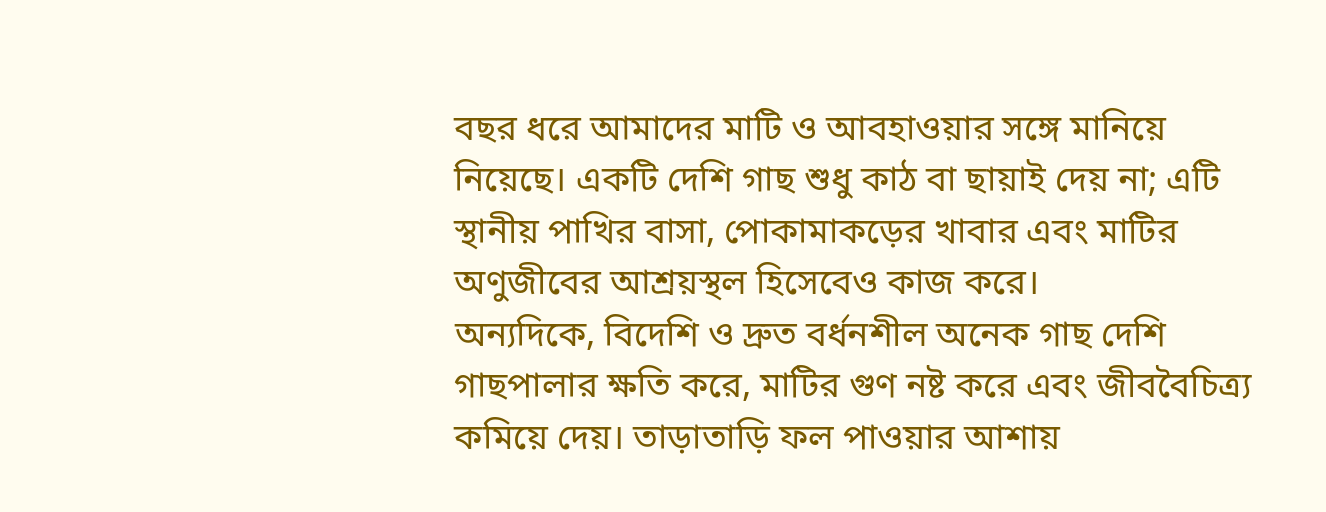বছর ধরে আমাদের মাটি ও আবহাওয়ার সঙ্গে মানিয়ে নিয়েছে। একটি দেশি গাছ শুধু কাঠ বা ছায়াই দেয় না; এটি স্থানীয় পাখির বাসা, পোকামাকড়ের খাবার এবং মাটির অণুজীবের আশ্রয়স্থল হিসেবেও কাজ করে।
অন্যদিকে, বিদেশি ও দ্রুত বর্ধনশীল অনেক গাছ দেশি গাছপালার ক্ষতি করে, মাটির গুণ নষ্ট করে এবং জীববৈচিত্র্য কমিয়ে দেয়। তাড়াতাড়ি ফল পাওয়ার আশায়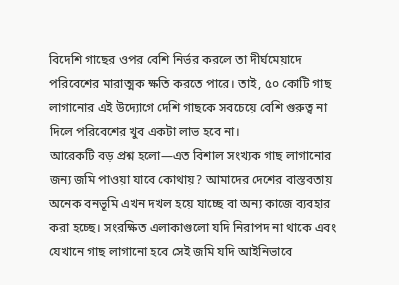বিদেশি গাছের ওপর বেশি নির্ভর করলে তা দীর্ঘমেয়াদে পরিবেশের মারাত্মক ক্ষতি করতে পারে। তাই, ৫০ কোটি গাছ লাগানোর এই উদ্যোগে দেশি গাছকে সবচেয়ে বেশি গুরুত্ব না দিলে পরিবেশের খুব একটা লাভ হবে না।
আরেকটি বড় প্রশ্ন হলো—এত বিশাল সংখ্যক গাছ লাগানোর জন্য জমি পাওয়া যাবে কোথায়? আমাদের দেশের বাস্তবতায় অনেক বনভূমি এখন দখল হয়ে যাচ্ছে বা অন্য কাজে ব্যবহার করা হচ্ছে। সংরক্ষিত এলাকাগুলো যদি নিরাপদ না থাকে এবং যেখানে গাছ লাগানো হবে সেই জমি যদি আইনিভাবে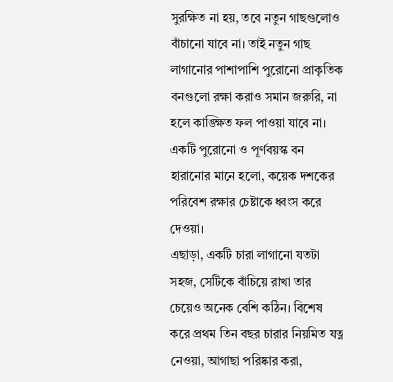সুরক্ষিত না হয়, তবে নতুন গাছগুলোও বাঁচানো যাবে না। তাই নতুন গাছ লাগানোর পাশাপাশি পুরোনো প্রাকৃতিক বনগুলো রক্ষা করাও সমান জরুরি, না হলে কাঙ্ক্ষিত ফল পাওয়া যাবে না। একটি পুরোনো ও পূর্ণবয়স্ক বন হারানোর মানে হলো, কয়েক দশকের পরিবেশ রক্ষার চেষ্টাকে ধ্বংস করে দেওয়া।
এছাড়া, একটি চারা লাগানো যতটা সহজ, সেটিকে বাঁচিয়ে রাখা তার চেয়েও অনেক বেশি কঠিন। বিশেষ করে প্রথম তিন বছর চারার নিয়মিত যত্ন নেওয়া, আগাছা পরিষ্কার করা,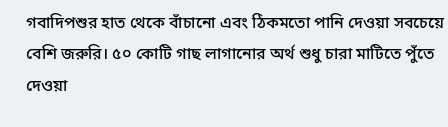গবাদিপশুর হাত থেকে বাঁচানো এবং ঠিকমতো পানি দেওয়া সবচেয়ে বেশি জরুরি। ৫০ কোটি গাছ লাগানোর অর্থ শুধু চারা মাটিতে পুঁতে দেওয়া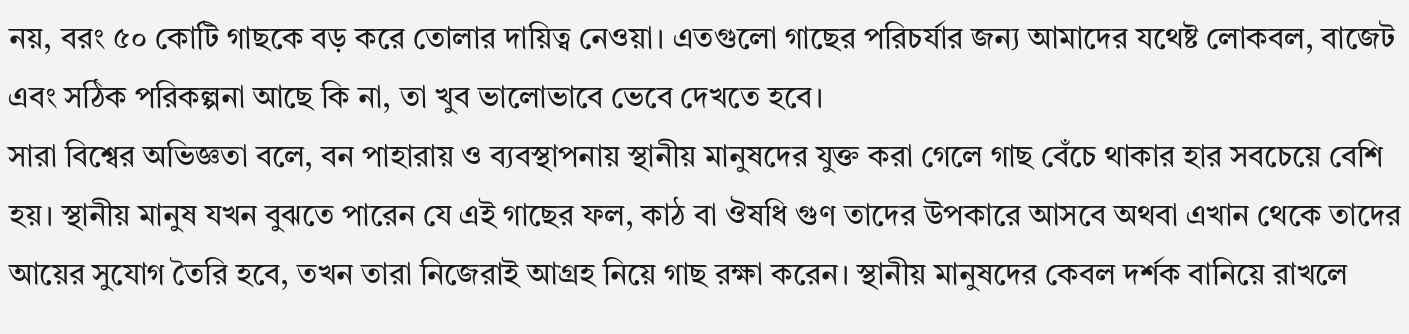নয়, বরং ৫০ কোটি গাছকে বড় করে তোলার দায়িত্ব নেওয়া। এতগুলো গাছের পরিচর্যার জন্য আমাদের যথেষ্ট লোকবল, বাজেট এবং সঠিক পরিকল্পনা আছে কি না, তা খুব ভালোভাবে ভেবে দেখতে হবে।
সারা বিশ্বের অভিজ্ঞতা বলে, বন পাহারায় ও ব্যবস্থাপনায় স্থানীয় মানুষদের যুক্ত করা গেলে গাছ বেঁচে থাকার হার সবচেয়ে বেশি হয়। স্থানীয় মানুষ যখন বুঝতে পারেন যে এই গাছের ফল, কাঠ বা ঔষধি গুণ তাদের উপকারে আসবে অথবা এখান থেকে তাদের আয়ের সুযোগ তৈরি হবে, তখন তারা নিজেরাই আগ্রহ নিয়ে গাছ রক্ষা করেন। স্থানীয় মানুষদের কেবল দর্শক বানিয়ে রাখলে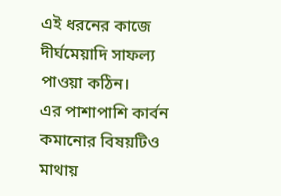এই ধরনের কাজে দীর্ঘমেয়াদি সাফল্য পাওয়া কঠিন।
এর পাশাপাশি কার্বন কমানোর বিষয়টিও মাথায়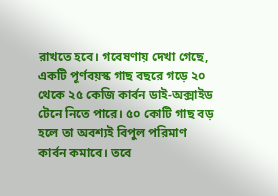রাখতে হবে। গবেষণায় দেখা গেছে, একটি পূর্ণবয়স্ক গাছ বছরে গড়ে ২০ থেকে ২৫ কেজি কার্বন ডাই-অক্সাইড টেনে নিতে পারে। ৫০ কোটি গাছ বড় হলে তা অবশ্যই বিপুল পরিমাণ কার্বন কমাবে। তবে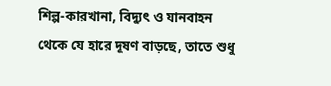শিল্প-কারখানা, বিদ্যুৎ ও যানবাহন থেকে যে হারে দূষণ বাড়ছে, তাতে শুধু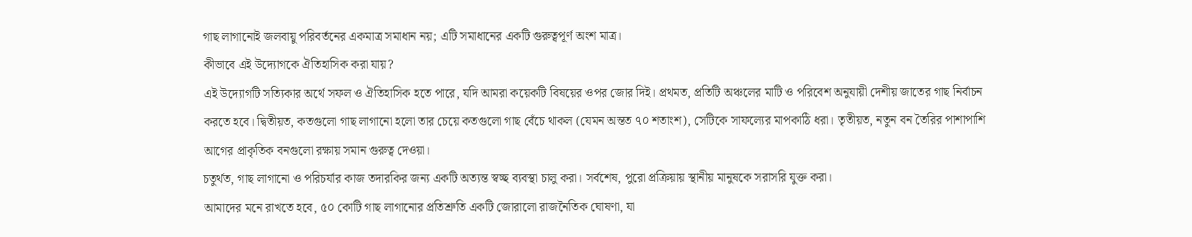গাছ লাগানোই জলবায়ু পরিবর্তনের একমাত্র সমাধান নয়; এটি সমাধানের একটি গুরুত্বপূর্ণ অংশ মাত্র।
কীভাবে এই উদ্যোগকে ঐতিহাসিক করা যায়?
এই উদ্যোগটি সত্যিকার অর্থে সফল ও ঐতিহাসিক হতে পারে, যদি আমরা কয়েকটি বিষয়ের ওপর জোর দিই। প্রথমত, প্রতিটি অঞ্চলের মাটি ও পরিবেশ অনুযায়ী দেশীয় জাতের গাছ নির্বাচন করতে হবে। দ্বিতীয়ত, কতগুলো গাছ লাগানো হলো তার চেয়ে কতগুলো গাছ বেঁচে থাকল (যেমন অন্তত ৭০ শতাংশ), সেটিকে সাফল্যের মাপকাঠি ধরা। তৃতীয়ত, নতুন বন তৈরির পাশাপাশি আগের প্রাকৃতিক বনগুলো রক্ষায় সমান গুরুত্ব দেওয়া।
চতুর্থত, গাছ লাগানো ও পরিচর্যার কাজ তদারকির জন্য একটি অত্যন্ত স্বচ্ছ ব্যবস্থা চালু করা। সর্বশেষ, পুরো প্রক্রিয়ায় স্থানীয় মানুষকে সরাসরি যুক্ত করা।
আমাদের মনে রাখতে হবে, ৫০ কোটি গাছ লাগানোর প্রতিশ্রুতি একটি জোরালো রাজনৈতিক ঘোষণা, যা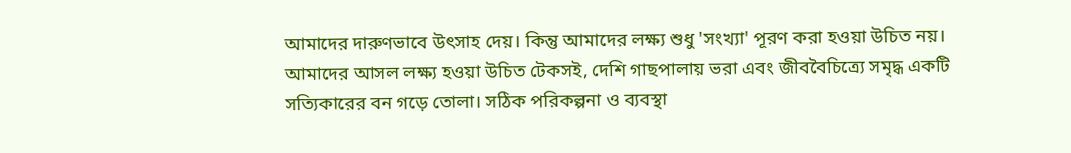আমাদের দারুণভাবে উৎসাহ দেয়। কিন্তু আমাদের লক্ষ্য শুধু 'সংখ্যা' পূরণ করা হওয়া উচিত নয়। আমাদের আসল লক্ষ্য হওয়া উচিত টেকসই, দেশি গাছপালায় ভরা এবং জীববৈচিত্র্যে সমৃদ্ধ একটি সত্যিকারের বন গড়ে তোলা। সঠিক পরিকল্পনা ও ব্যবস্থা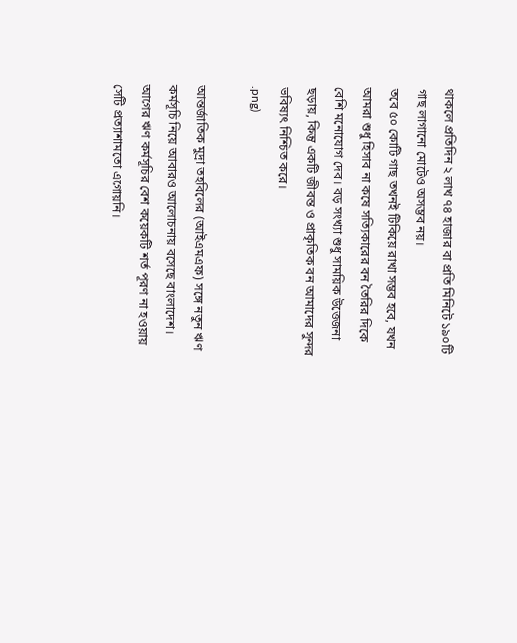থাকলে প্রতিদিন ২ লাখ ৭৪ হাজার বা প্রতি মিনিটে ১৯০টি গাছ লাগানো মোটেও অসম্ভব নয়।
তবে ৫০ কোটি গাছ তখনই টিকিয়ে রাখা সম্ভব হবে, যখন আমরা শুধু হিসাব না কষে সত্যিকারের বন তৈরির দিকে বেশি মনোযোগ দেব। বড় সংখ্যা শুধু সাময়িক উত্তেজনা ছড়ায়, কিন্তু একটি জীবন্ত ও প্রাকৃতিক বন আমাদের সুন্দর ভবিষ্যৎ নিশ্চিত করে।
.png)

আন্তর্জাতিক মুদ্রা তহবিলের (আইএমএফ) সঙ্গে নতুন ঋণ কর্মসূচি নিয়ে আবারও আলোচনায় বসেছে বাংলাদেশ। আগের ঋণ কর্মসূচির বেশ কয়েকটি শর্ত পূরণ না হওয়ায় সেটি প্রত্যাশামতো এগোয়নি।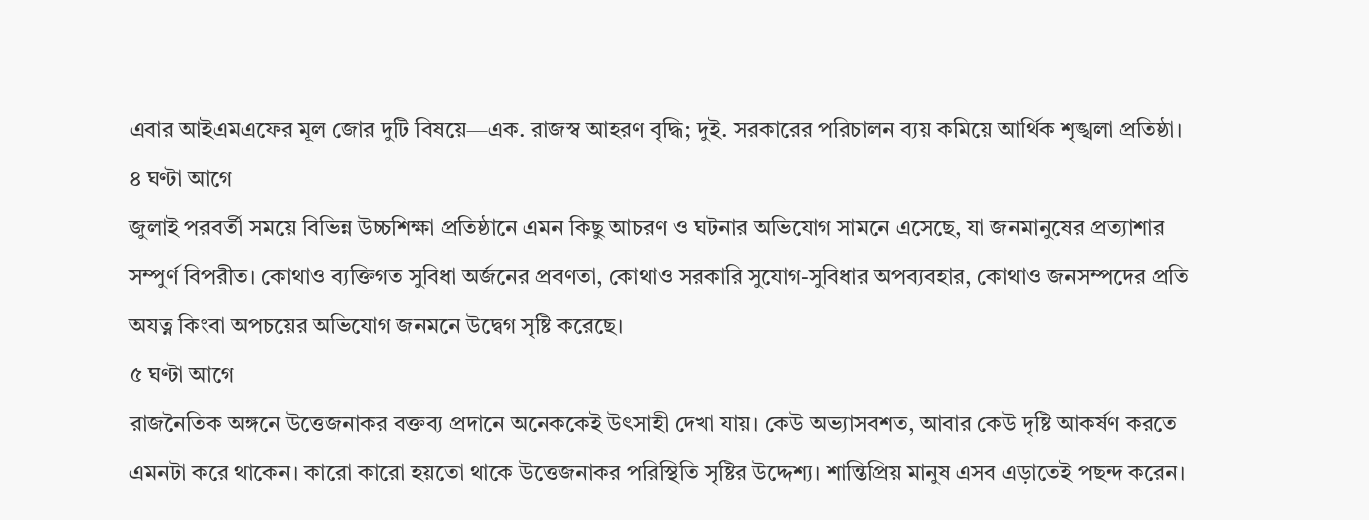এবার আইএমএফের মূল জোর দুটি বিষয়ে—এক. রাজস্ব আহরণ বৃদ্ধি; দুই. সরকারের পরিচালন ব্যয় কমিয়ে আর্থিক শৃঙ্খলা প্রতিষ্ঠা।
৪ ঘণ্টা আগে
জুলাই পরবর্তী সময়ে বিভিন্ন উচ্চশিক্ষা প্রতিষ্ঠানে এমন কিছু আচরণ ও ঘটনার অভিযোগ সামনে এসেছে, যা জনমানুষের প্রত্যাশার সম্পুর্ণ বিপরীত। কোথাও ব্যক্তিগত সুবিধা অর্জনের প্রবণতা, কোথাও সরকারি সুযোগ-সুবিধার অপব্যবহার, কোথাও জনসম্পদের প্রতি অযত্ন কিংবা অপচয়ের অভিযোগ জনমনে উদ্বেগ সৃষ্টি করেছে।
৫ ঘণ্টা আগে
রাজনৈতিক অঙ্গনে উত্তেজনাকর বক্তব্য প্রদানে অনেককেই উৎসাহী দেখা যায়। কেউ অভ্যাসবশত, আবার কেউ দৃষ্টি আকর্ষণ করতে এমনটা করে থাকেন। কারো কারো হয়তো থাকে উত্তেজনাকর পরিস্থিতি সৃষ্টির উদ্দেশ্য। শান্তিপ্রিয় মানুষ এসব এড়াতেই পছন্দ করেন।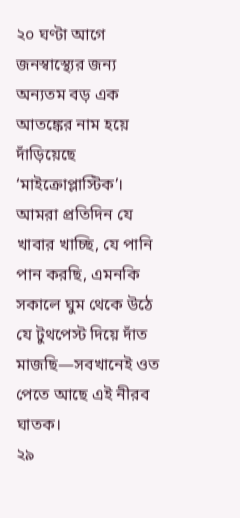২০ ঘণ্টা আগে
জনস্বাস্থ্যের জন্য অন্যতম বড় এক আতঙ্কের নাম হয়ে দাঁড়িয়েছে ‘মাইক্রোপ্লাস্টিক’। আমরা প্রতিদিন যে খাবার খাচ্ছি, যে পানি পান করছি, এমনকি সকালে ঘুম থেকে উঠে যে টুথপেস্ট দিয়ে দাঁত মাজছি—সবখানেই ওত পেতে আছে এই নীরব ঘাতক।
২৯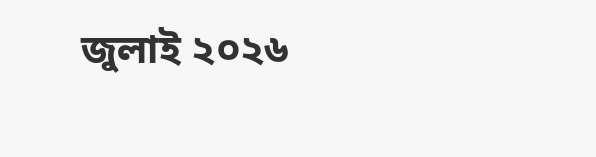জুলাই ২০২৬